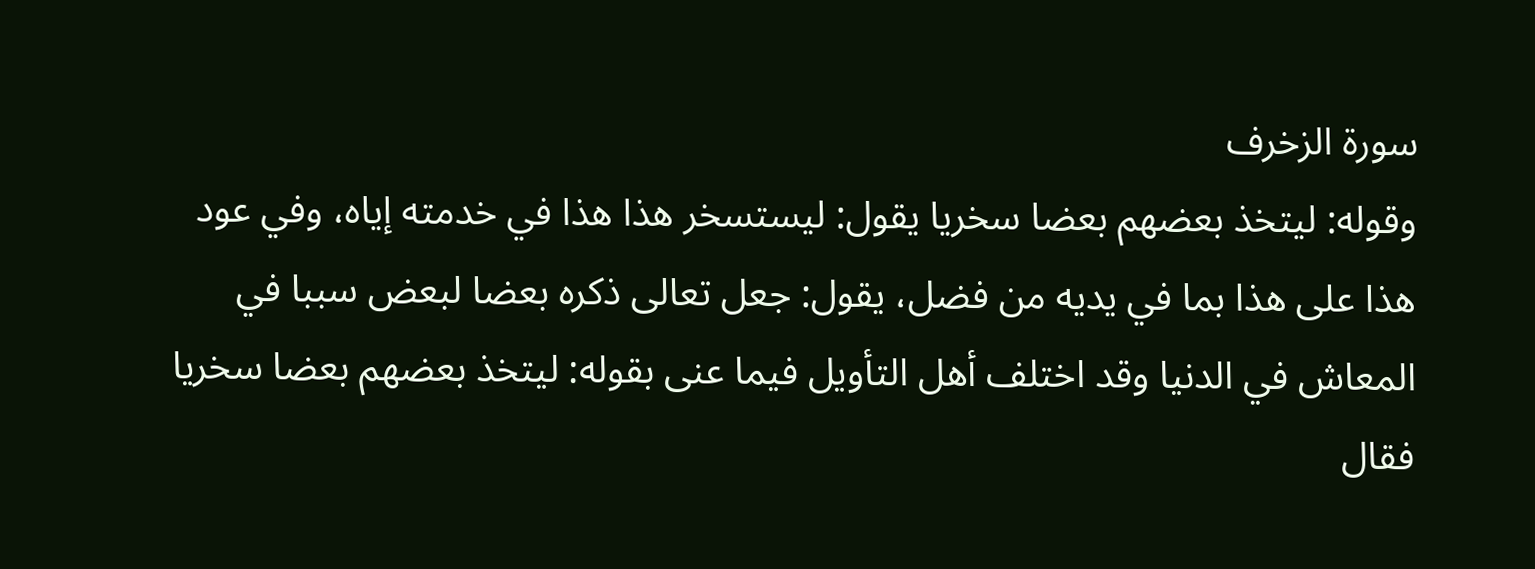سورة الزخرف
وقوله: ليتخذ بعضهم بعضا سخريا يقول: ليستسخر هذا هذا في خدمته إياه، وفي عود هذا على هذا بما في يديه من فضل، يقول: جعل تعالى ذكره بعضا لبعض سببا في المعاش في الدنيا وقد اختلف أهل التأويل فيما عنى بقوله: ليتخذ بعضهم بعضا سخريا فقال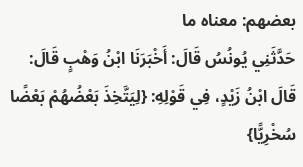بعضهم: معناه ما
حَدَّثَنِي يُونُسُ قَالَ: أَخْبَرَنَا ابْنُ وَهْبٍ قَالَ: قَالَ ابْنُ زَيْدٍ، فِي قَوْلِهِ: {لِيَتَّخِذَ بَعْضُهُمْ بَعْضًا سُخْرِيًّا}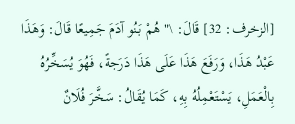[الزخرف: 32] قَالَ: \" هُمْ بَنُو آدَمَ جَمِيعًا قَالَ: وَهَذَا عَبْدُ هَذَا، وَرَفَعَ هَذَا عَلَى هَذَا دَرَجةً، فَهُوَ يُسَخِّرُهُ بِالْعَمَلِ، يَسْتَعْمِلُهُ بِهِ، كَمَا يُقَالُ: سَخَّرَ فُلَانٌ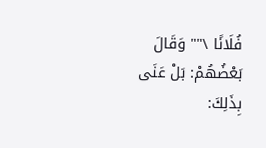فُلَانًا \"" وَقَالَ بَعْضُهُمْ: بَلْ عَنَى بِذَلِكَ: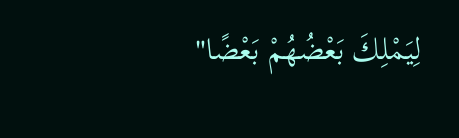لِيَمْلِكَ بَعْضُهُمْ بَعْضًا"